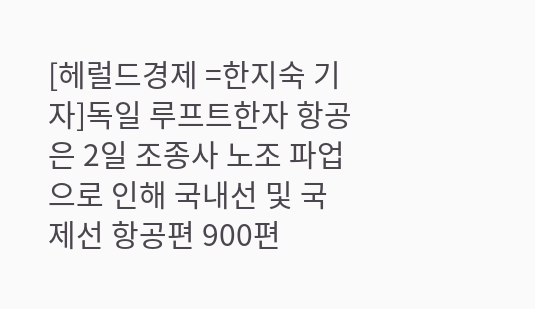[헤럴드경제 =한지숙 기자]독일 루프트한자 항공은 2일 조종사 노조 파업으로 인해 국내선 및 국제선 항공편 900편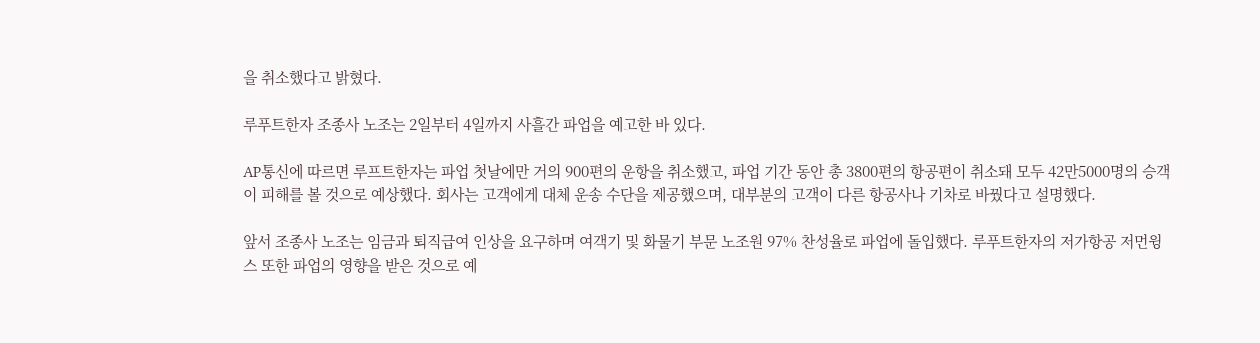을 취소했다고 밝혔다.

루푸트한자 조종사 노조는 2일부터 4일까지 사흘간 파업을 예고한 바 있다.

AP통신에 따르면 루프트한자는 파업 첫날에만 거의 900편의 운항을 취소했고, 파업 기간 동안 총 3800편의 항공편이 취소돼 모두 42만5000명의 승객이 피해를 볼 것으로 예상했다. 회사는 고객에게 대체 운송 수단을 제공했으며, 대부분의 고객이 다른 항공사나 기차로 바꿨다고 설명했다.

앞서 조종사 노조는 임금과 퇴직급여 인상을 요구하며 여객기 및 화물기 부문 노조원 97% 찬성율로 파업에 돌입했다. 루푸트한자의 저가항공 저먼윙스 또한 파업의 영향을 받은 것으로 예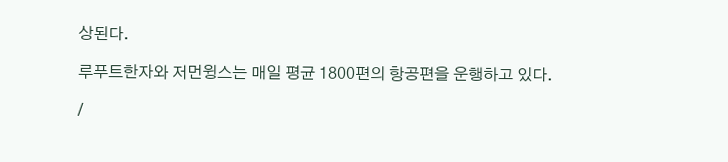상된다.

루푸트한자와 저먼윙스는 매일 평균 1800편의 항공편을 운행하고 있다.

/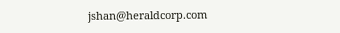jshan@heraldcorp.com